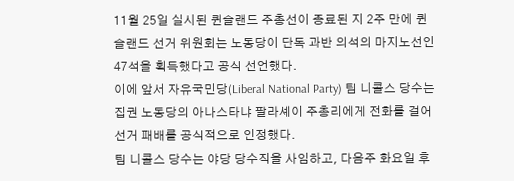11월 25일 실시된 퀸슬랜드 주총선이 종료된 지 2주 만에 퀸슬랜드 선거 위원회는 노동당이 단독 과반 의석의 마지노선인 47석을 획득했다고 공식 선언했다.
이에 앞서 자유국민당(Liberal National Party) 팀 니콜스 당수는 집권 노동당의 아나스타냐 팔라셰이 주총리에게 전화를 걸어 선거 패배를 공식적으로 인정했다.
팀 니콜스 당수는 야당 당수직을 사임하고, 다음주 화요일 후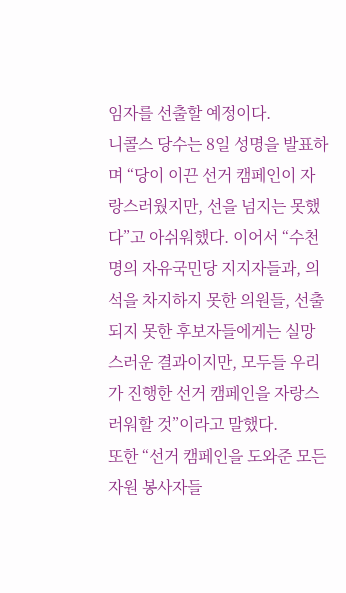임자를 선출할 예정이다.
니콜스 당수는 8일 성명을 발표하며 “당이 이끈 선거 캠페인이 자랑스러웠지만, 선을 넘지는 못했다”고 아쉬워했다. 이어서 “수천 명의 자유국민당 지지자들과, 의석을 차지하지 못한 의원들, 선출되지 못한 후보자들에게는 실망스러운 결과이지만, 모두들 우리가 진행한 선거 캠페인을 자랑스러워할 것”이라고 말했다.
또한 “선거 캠페인을 도와준 모든 자원 봉사자들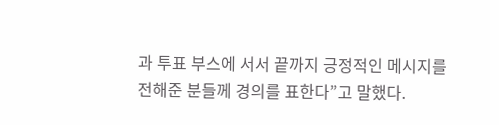과 투표 부스에 서서 끝까지 긍정적인 메시지를 전해준 분들께 경의를 표한다”고 말했다.